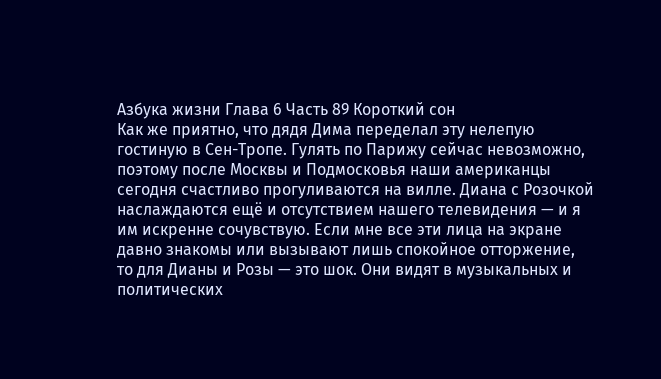Азбука жизни Глава 6 Часть 89 Короткий сон
Как же приятно, что дядя Дима переделал эту нелепую гостиную в Сен-Тропе. Гулять по Парижу сейчас невозможно, поэтому после Москвы и Подмосковья наши американцы сегодня счастливо прогуливаются на вилле. Диана с Розочкой наслаждаются ещё и отсутствием нашего телевидения — и я им искренне сочувствую. Если мне все эти лица на экране давно знакомы или вызывают лишь спокойное отторжение, то для Дианы и Розы — это шок. Они видят в музыкальных и политических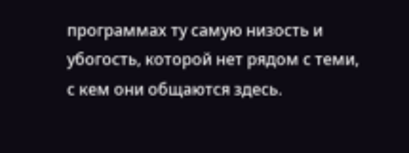программах ту самую низость и убогость, которой нет рядом с теми, с кем они общаются здесь.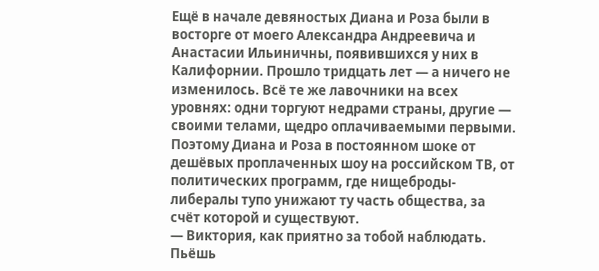Ещё в начале девяностых Диана и Роза были в восторге от моего Александра Андреевича и Анастасии Ильиничны, появившихся у них в Калифорнии. Прошло тридцать лет — а ничего не изменилось. Всё те же лавочники на всех уровнях: одни торгуют недрами страны, другие — своими телами, щедро оплачиваемыми первыми. Поэтому Диана и Роза в постоянном шоке от дешёвых проплаченных шоу на российском ТВ, от политических программ, где нищеброды-либералы тупо унижают ту часть общества, за счёт которой и существуют.
— Виктория, как приятно за тобой наблюдать. Пьёшь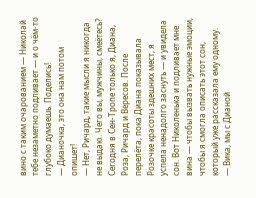вино с таким очарованием — Николай тебе незаметно подливает — и о чём-то глубоко думаешь. Поделись!
— Дианочка, это она нам потом опишет!
— Нет, Ричард, такие мысли я никогда не выдаю. Чего вы, мужчины, смеётесь?
Сегодня в Сен-Тропе только я, Диана, Роза, Ричард и Вересов. После перелёта, пока Диана показывала Розочке красоты здешних мест, я успела ненадолго заснуть — и увидела сон. Вот Николенька и подливает мне вина — чтобы вызвать нужные эмоции, чтобы я смогла описать этот сон, который уже рассказала ему одному.
— Вика, мы с Дианой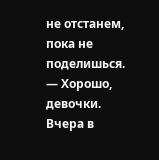не отстанем, пока не поделишься.
— Хорошо, девочки. Вчера в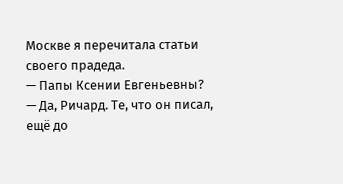Москве я перечитала статьи своего прадеда.
— Папы Ксении Евгеньевны?
— Да, Ричард. Те, что он писал, ещё до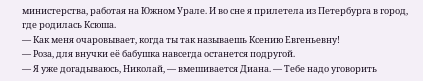министерства, работая на Южном Урале. И во сне я прилетела из Петербурга в город, где родилась Ксюша.
— Как меня очаровывает, когда ты так называешь Ксению Евгеньевну!
— Роза, для внучки её бабушка навсегда останется подругой.
— Я уже догадываюсь, Николай, — вмешивается Диана. — Тебе надо уговорить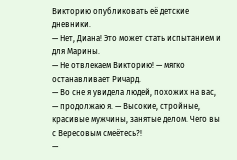Викторию опубликовать её детские дневники.
— Нет, Диана! Это может стать испытанием и для Марины.
— Не отвлекаем Викторию! — мягко останавливает Ричард.
— Во сне я увидела людей, похожих на вас, — продолжаю я. — Высокие, стройные, красивые мужчины, занятые делом. Чего вы с Вересовым смеётесь?!
—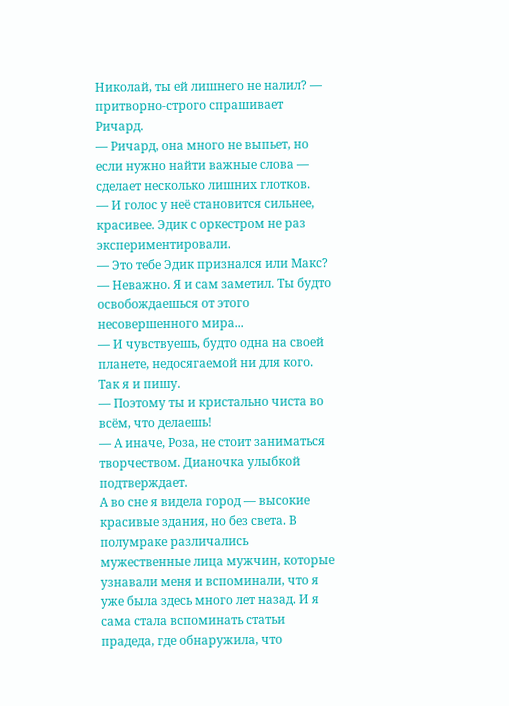Николай, ты ей лишнего не налил? — притворно-строго спрашивает Ричард.
— Ричард, она много не выпьет, но если нужно найти важные слова — сделает несколько лишних глотков.
— И голос у неё становится сильнее, красивее. Эдик с оркестром не раз экспериментировали.
— Это тебе Эдик признался или Макс?
— Неважно. Я и сам заметил. Ты будто освобождаешься от этого несовершенного мира...
— И чувствуешь, будто одна на своей планете, недосягаемой ни для кого. Так я и пишу.
— Поэтому ты и кристально чиста во всём, что делаешь!
— А иначе, Роза, не стоит заниматься творчеством. Дианочка улыбкой подтверждает.
А во сне я видела город — высокие красивые здания, но без света. В полумраке различались мужественные лица мужчин, которые узнавали меня и вспоминали, что я уже была здесь много лет назад. И я сама стала вспоминать статьи прадеда, где обнаружила, что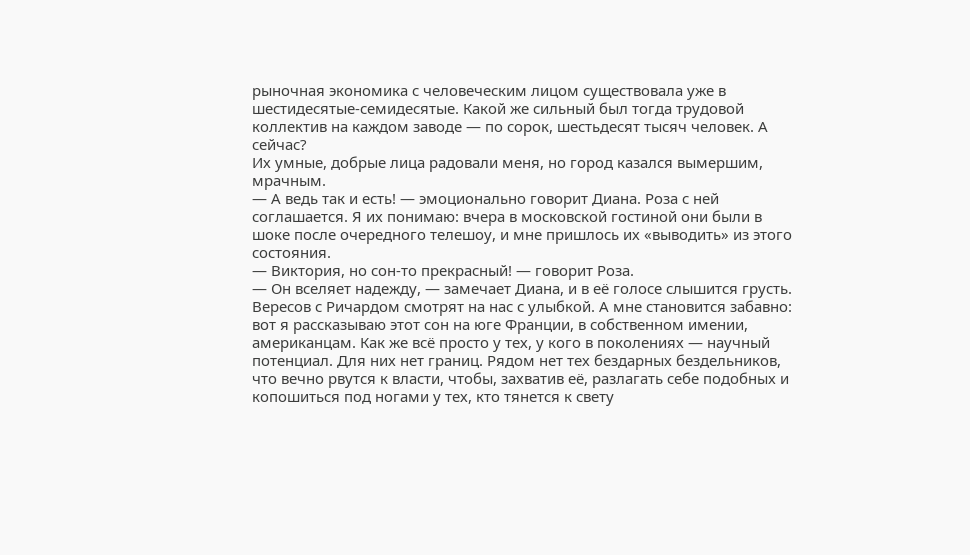рыночная экономика с человеческим лицом существовала уже в шестидесятые-семидесятые. Какой же сильный был тогда трудовой коллектив на каждом заводе — по сорок, шестьдесят тысяч человек. А сейчас?
Их умные, добрые лица радовали меня, но город казался вымершим, мрачным.
— А ведь так и есть! — эмоционально говорит Диана. Роза с ней соглашается. Я их понимаю: вчера в московской гостиной они были в шоке после очередного телешоу, и мне пришлось их «выводить» из этого состояния.
— Виктория, но сон-то прекрасный! — говорит Роза.
— Он вселяет надежду, — замечает Диана, и в её голосе слышится грусть.
Вересов с Ричардом смотрят на нас с улыбкой. А мне становится забавно: вот я рассказываю этот сон на юге Франции, в собственном имении, американцам. Как же всё просто у тех, у кого в поколениях — научный потенциал. Для них нет границ. Рядом нет тех бездарных бездельников, что вечно рвутся к власти, чтобы, захватив её, разлагать себе подобных и копошиться под ногами у тех, кто тянется к свету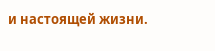и настоящей жизни.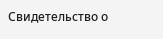Свидетельство о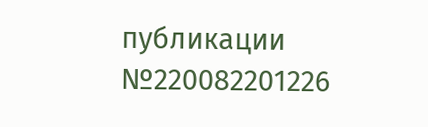публикации №220082201226